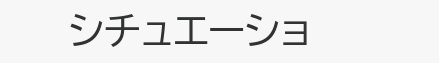シチュエーショ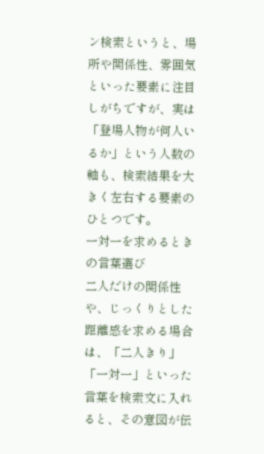ン検索というと、場所や関係性、雰囲気といった要素に注目しがちですが、実は「登場人物が何人いるか」という人数の軸も、検索結果を大きく左右する要素のひとつです。
一対一を求めるときの言葉選び
二人だけの関係性や、じっくりとした距離感を求める場合は、「二人きり」「一対一」といった言葉を検索文に入れると、その意図が伝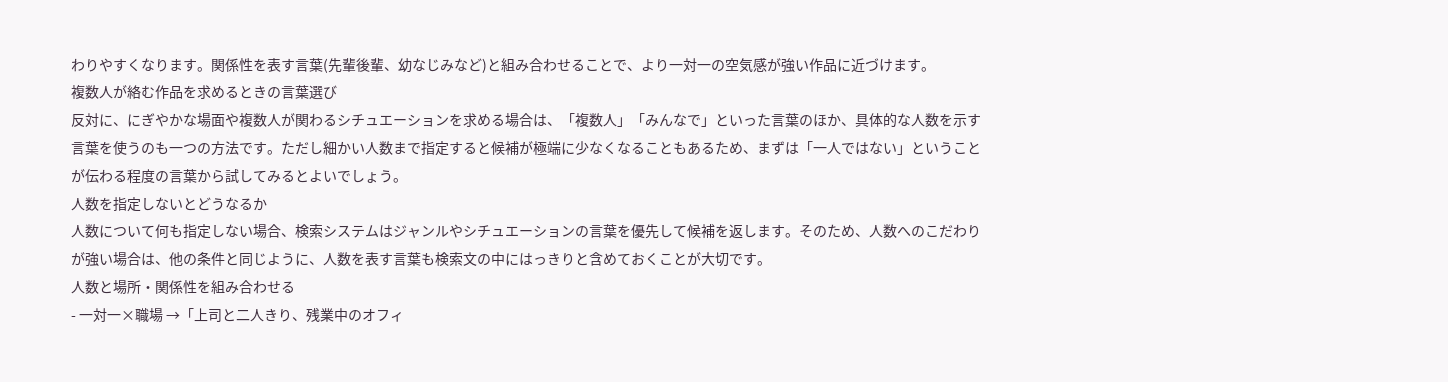わりやすくなります。関係性を表す言葉(先輩後輩、幼なじみなど)と組み合わせることで、より一対一の空気感が強い作品に近づけます。
複数人が絡む作品を求めるときの言葉選び
反対に、にぎやかな場面や複数人が関わるシチュエーションを求める場合は、「複数人」「みんなで」といった言葉のほか、具体的な人数を示す言葉を使うのも一つの方法です。ただし細かい人数まで指定すると候補が極端に少なくなることもあるため、まずは「一人ではない」ということが伝わる程度の言葉から試してみるとよいでしょう。
人数を指定しないとどうなるか
人数について何も指定しない場合、検索システムはジャンルやシチュエーションの言葉を優先して候補を返します。そのため、人数へのこだわりが強い場合は、他の条件と同じように、人数を表す言葉も検索文の中にはっきりと含めておくことが大切です。
人数と場所・関係性を組み合わせる
- 一対一×職場 →「上司と二人きり、残業中のオフィ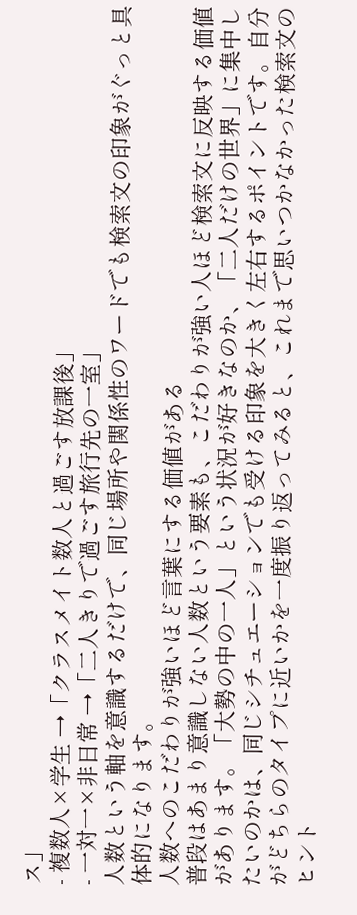ス」
- 複数人×学生 →「クラスメイト数人と過ごす放課後」
- 一対一×非日常 →「二人きりで過ごす旅行先の一室」
人数という軸を意識するだけで、同じ場所や関係性のワードでも検索文の印象がぐっと具体的になります。
人数へのこだわりが強いほど言葉にする価値がある
普段はあまり意識しない人数という要素も、こだわりが強い人ほど検索文に反映する価値があります。「大勢の中の一人」という状況が好きなのか、「二人だけの世界」に集中したいのかは、同じシチュエーションでも受ける印象を大きく左右するポイントです。自分がどちらのタイプに近いかを一度振り返ってみると、これまで思いつかなかった検索文のヒント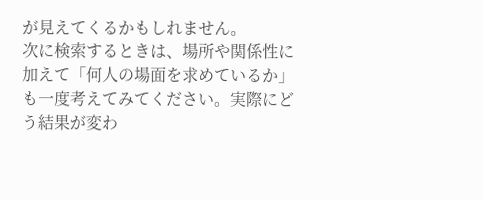が見えてくるかもしれません。
次に検索するときは、場所や関係性に加えて「何人の場面を求めているか」も一度考えてみてください。実際にどう結果が変わ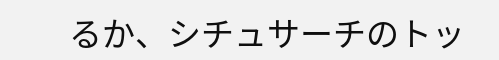るか、シチュサーチのトッ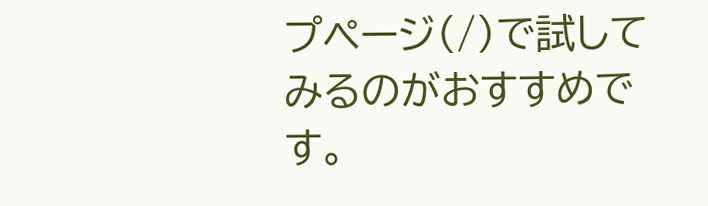プページ(/)で試してみるのがおすすめです。